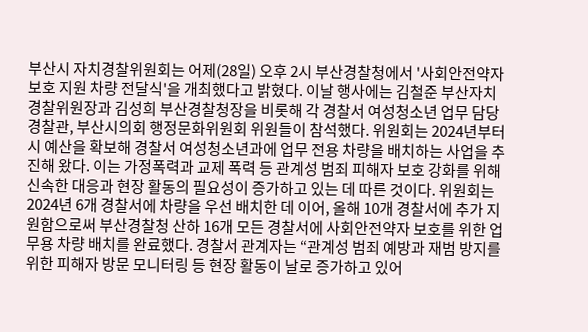부산시 자치경찰위원회는 어제(28일) 오후 2시 부산경찰청에서 '사회안전약자 보호 지원 차량 전달식'을 개최했다고 밝혔다. 이날 행사에는 김철준 부산자치경찰위원장과 김성희 부산경찰청장을 비롯해 각 경찰서 여성청소년 업무 담당 경찰관, 부산시의회 행정문화위원회 위원들이 참석했다. 위원회는 2024년부터 시 예산을 확보해 경찰서 여성청소년과에 업무 전용 차량을 배치하는 사업을 추진해 왔다. 이는 가정폭력과 교제 폭력 등 관계성 범죄 피해자 보호 강화를 위해 신속한 대응과 현장 활동의 필요성이 증가하고 있는 데 따른 것이다. 위원회는 2024년 6개 경찰서에 차량을 우선 배치한 데 이어, 올해 10개 경찰서에 추가 지원함으로써 부산경찰청 산하 16개 모든 경찰서에 사회안전약자 보호를 위한 업무용 차량 배치를 완료했다. 경찰서 관계자는 “관계성 범죄 예방과 재범 방지를 위한 피해자 방문 모니터링 등 현장 활동이 날로 증가하고 있어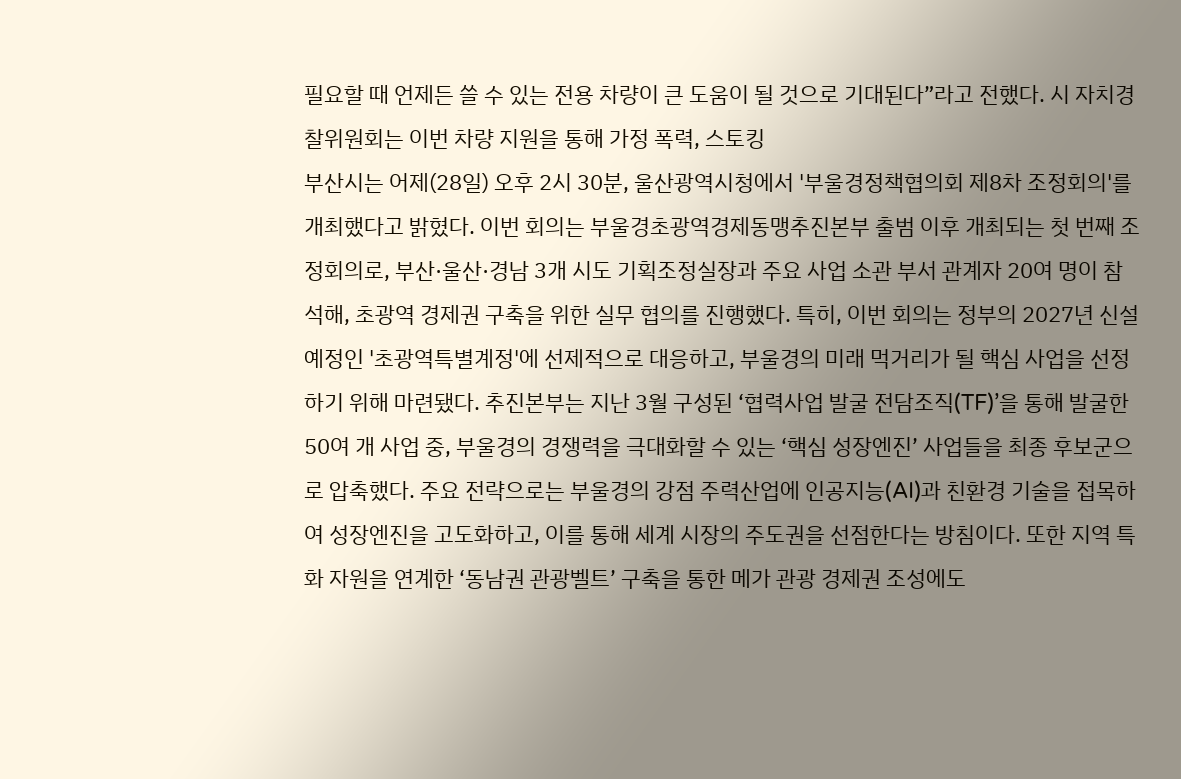필요할 때 언제든 쓸 수 있는 전용 차량이 큰 도움이 될 것으로 기대된다”라고 전했다. 시 자치경찰위원회는 이번 차량 지원을 통해 가정 폭력, 스토킹
부산시는 어제(28일) 오후 2시 30분, 울산광역시청에서 '부울경정책협의회 제8차 조정회의'를 개최했다고 밝혔다. 이번 회의는 부울경초광역경제동맹추진본부 출범 이후 개최되는 첫 번째 조정회의로, 부산·울산·경남 3개 시도 기획조정실장과 주요 사업 소관 부서 관계자 20여 명이 참석해, 초광역 경제권 구축을 위한 실무 협의를 진행했다. 특히, 이번 회의는 정부의 2027년 신설 예정인 '초광역특별계정'에 선제적으로 대응하고, 부울경의 미래 먹거리가 될 핵심 사업을 선정하기 위해 마련됐다. 추진본부는 지난 3월 구성된 ‘협력사업 발굴 전담조직(TF)’을 통해 발굴한 50여 개 사업 중, 부울경의 경쟁력을 극대화할 수 있는 ‘핵심 성장엔진’ 사업들을 최종 후보군으로 압축했다. 주요 전략으로는 부울경의 강점 주력산업에 인공지능(AI)과 친환경 기술을 접목하여 성장엔진을 고도화하고, 이를 통해 세계 시장의 주도권을 선점한다는 방침이다. 또한 지역 특화 자원을 연계한 ‘동남권 관광벨트’ 구축을 통한 메가 관광 경제권 조성에도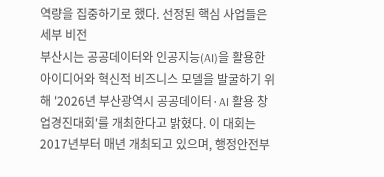역량을 집중하기로 했다. 선정된 핵심 사업들은 세부 비전
부산시는 공공데이터와 인공지능(AI)을 활용한 아이디어와 혁신적 비즈니스 모델을 발굴하기 위해 '2026년 부산광역시 공공데이터·AI 활용 창업경진대회'를 개최한다고 밝혔다. 이 대회는 2017년부터 매년 개최되고 있으며, 행정안전부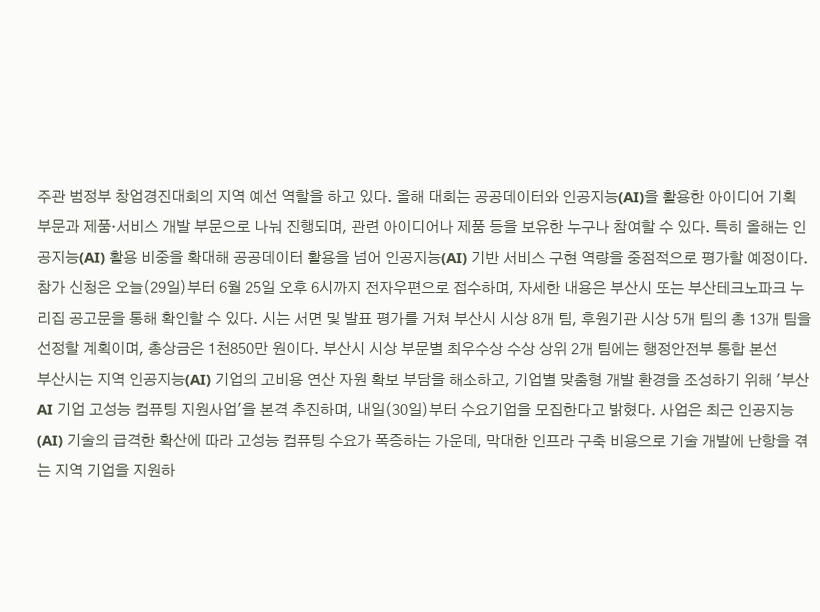주관 범정부 창업경진대회의 지역 예선 역할을 하고 있다. 올해 대회는 공공데이터와 인공지능(AI)을 활용한 아이디어 기획 부문과 제품·서비스 개발 부문으로 나눠 진행되며, 관련 아이디어나 제품 등을 보유한 누구나 참여할 수 있다. 특히 올해는 인공지능(AI) 활용 비중을 확대해 공공데이터 활용을 넘어 인공지능(AI) 기반 서비스 구현 역량을 중점적으로 평가할 예정이다. 참가 신청은 오늘(29일)부터 6월 25일 오후 6시까지 전자우편으로 접수하며, 자세한 내용은 부산시 또는 부산테크노파크 누리집 공고문을 통해 확인할 수 있다. 시는 서면 및 발표 평가를 거쳐 부산시 시상 8개 팀, 후원기관 시상 5개 팀의 총 13개 팀을 선정할 계획이며, 총상금은 1천850만 원이다. 부산시 시상 부문별 최우수상 수상 상위 2개 팀에는 행정안전부 통합 본선
부산시는 지역 인공지능(AI) 기업의 고비용 연산 자원 확보 부담을 해소하고, 기업별 맞춤형 개발 환경을 조성하기 위해 '부산 AI 기업 고성능 컴퓨팅 지원사업'을 본격 추진하며, 내일(30일)부터 수요기업을 모집한다고 밝혔다. 사업은 최근 인공지능(AI) 기술의 급격한 확산에 따라 고성능 컴퓨팅 수요가 폭증하는 가운데, 막대한 인프라 구축 비용으로 기술 개발에 난항을 겪는 지역 기업을 지원하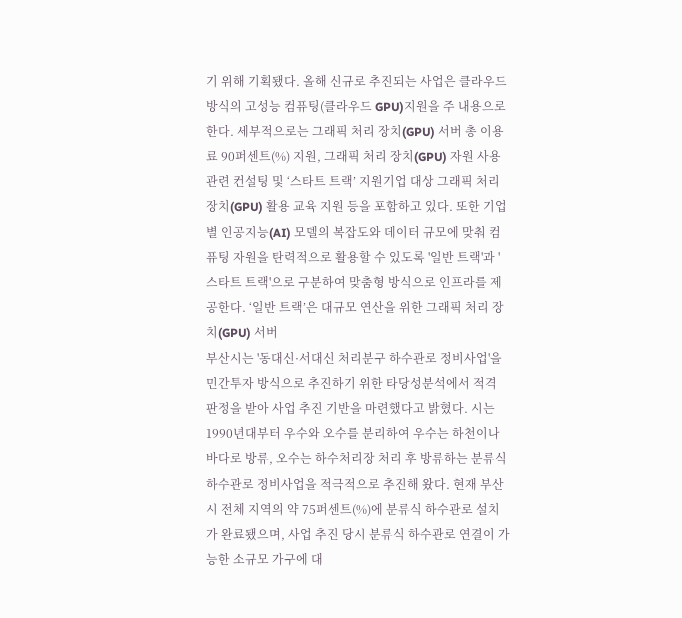기 위해 기획됐다. 올해 신규로 추진되는 사업은 클라우드 방식의 고성능 컴퓨팅(클라우드 GPU)지원을 주 내용으로 한다. 세부적으로는 그래픽 처리 장치(GPU) 서버 총 이용료 90퍼센트(%) 지원, 그래픽 처리 장치(GPU) 자원 사용 관련 컨설팅 및 ‘스타트 트랙’ 지원기업 대상 그래픽 처리 장치(GPU) 활용 교육 지원 등을 포함하고 있다. 또한 기업별 인공지능(AI) 모델의 복잡도와 데이터 규모에 맞춰 컴퓨팅 자원을 탄력적으로 활용할 수 있도록 '일반 트랙'과 '스타트 트랙'으로 구분하여 맞춤형 방식으로 인프라를 제공한다. ‘일반 트랙’은 대규모 연산을 위한 그래픽 처리 장치(GPU) 서버
부산시는 '동대신·서대신 처리분구 하수관로 정비사업'을 민간투자 방식으로 추진하기 위한 타당성분석에서 적격 판정을 받아 사업 추진 기반을 마련했다고 밝혔다. 시는 1990년대부터 우수와 오수를 분리하여 우수는 하천이나 바다로 방류, 오수는 하수처리장 처리 후 방류하는 분류식 하수관로 정비사업을 적극적으로 추진해 왔다. 현재 부산시 전체 지역의 약 75퍼센트(%)에 분류식 하수관로 설치가 완료됐으며, 사업 추진 당시 분류식 하수관로 연결이 가능한 소규모 가구에 대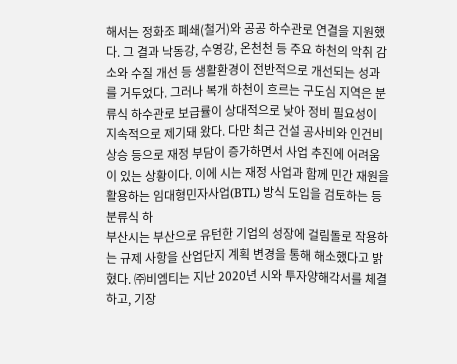해서는 정화조 폐쇄(철거)와 공공 하수관로 연결을 지원했다. 그 결과 낙동강, 수영강, 온천천 등 주요 하천의 악취 감소와 수질 개선 등 생활환경이 전반적으로 개선되는 성과를 거두었다. 그러나 복개 하천이 흐르는 구도심 지역은 분류식 하수관로 보급률이 상대적으로 낮아 정비 필요성이 지속적으로 제기돼 왔다. 다만 최근 건설 공사비와 인건비 상승 등으로 재정 부담이 증가하면서 사업 추진에 어려움이 있는 상황이다. 이에 시는 재정 사업과 함께 민간 재원을 활용하는 임대형민자사업(BTL) 방식 도입을 검토하는 등 분류식 하
부산시는 부산으로 유턴한 기업의 성장에 걸림돌로 작용하는 규제 사항을 산업단지 계획 변경을 통해 해소했다고 밝혔다. ㈜비엠티는 지난 2020년 시와 투자양해각서를 체결하고, 기장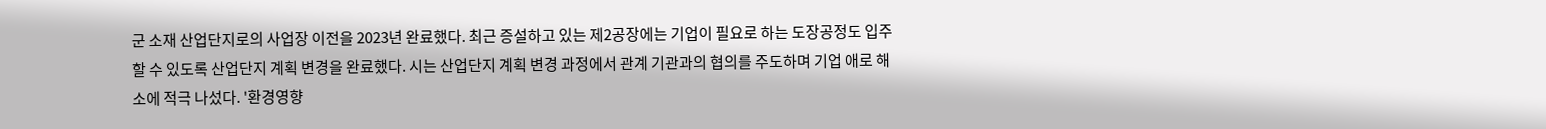군 소재 산업단지로의 사업장 이전을 2023년 완료했다. 최근 증설하고 있는 제2공장에는 기업이 필요로 하는 도장공정도 입주할 수 있도록 산업단지 계획 변경을 완료했다. 시는 산업단지 계획 변경 과정에서 관계 기관과의 협의를 주도하며 기업 애로 해소에 적극 나섰다. '환경영향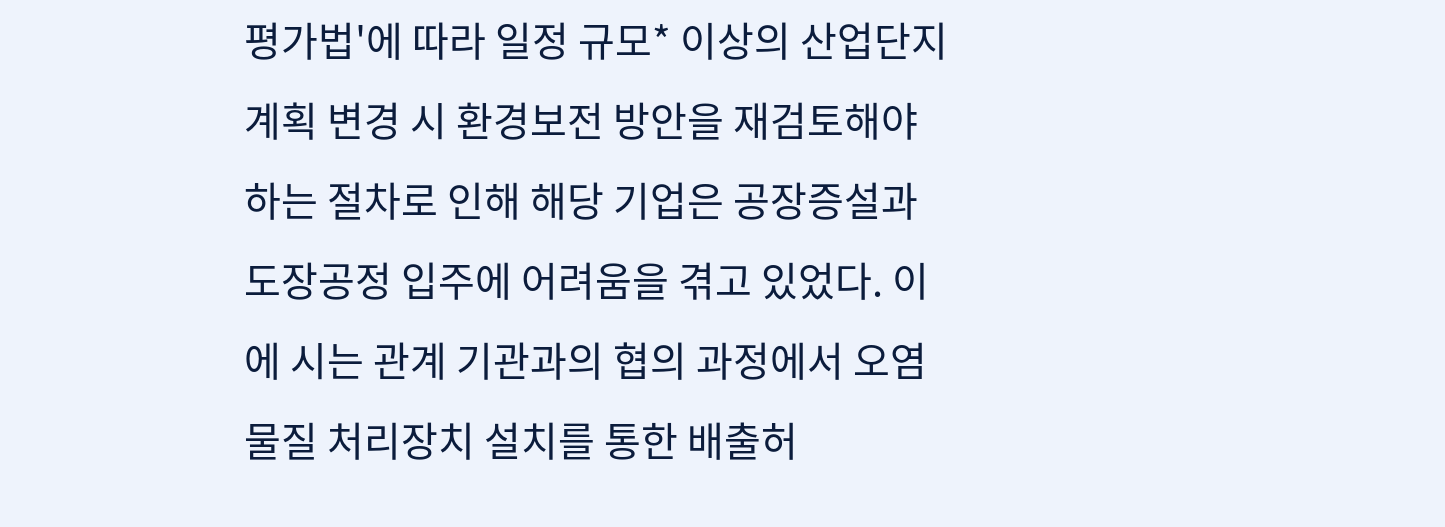평가법'에 따라 일정 규모* 이상의 산업단지 계획 변경 시 환경보전 방안을 재검토해야 하는 절차로 인해 해당 기업은 공장증설과 도장공정 입주에 어려움을 겪고 있었다. 이에 시는 관계 기관과의 협의 과정에서 오염물질 처리장치 설치를 통한 배출허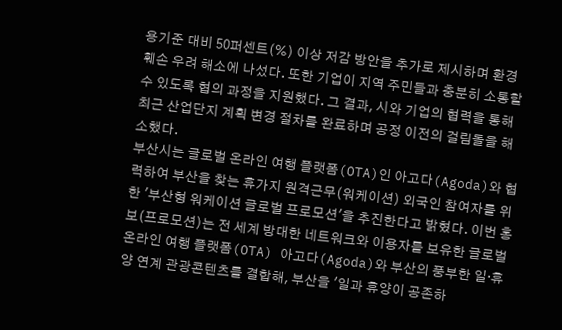용기준 대비 50퍼센트(%) 이상 저감 방안을 추가로 제시하며 환경훼손 우려 해소에 나섰다. 또한 기업이 지역 주민들과 충분히 소통할 수 있도록 협의 과정을 지원했다. 그 결과, 시와 기업의 협력을 통해 최근 산업단지 계획 변경 절차를 완료하며 공정 이전의 걸림돌을 해소했다.
부산시는 글로벌 온라인 여행 플랫폼(OTA)인 아고다(Agoda)와 협력하여 부산을 찾는 휴가지 원격근무(워케이션) 외국인 참여자를 위한 '부산형 워케이션 글로벌 프로모션'을 추진한다고 밝혔다. 이번 홍보(프로모션)는 전 세계 방대한 네트워크와 이용자를 보유한 글로벌 온라인 여행 플랫폼(OTA) 아고다(Agoda)와 부산의 풍부한 일·휴양 연계 관광콘텐츠를 결합해, 부산을 '일과 휴양이 공존하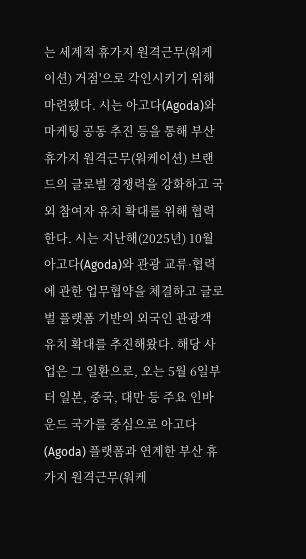는 세계적 휴가지 원격근무(워케이션) 거점'으로 각인시키기 위해 마련됐다. 시는 아고다(Agoda)와 마케팅 공동 추진 등을 통해 부산 휴가지 원격근무(워케이션) 브랜드의 글로벌 경쟁력을 강화하고 국외 참여자 유치 확대를 위해 협력한다. 시는 지난해(2025년) 10월 아고다(Agoda)와 관광 교류·협력에 관한 업무협약을 체결하고 글로벌 플랫폼 기반의 외국인 관광객 유치 확대를 추진해왔다. 해당 사업은 그 일환으로, 오는 5월 6일부터 일본, 중국, 대만 등 주요 인바운드 국가를 중심으로 아고다(Agoda) 플랫폼과 연계한 부산 휴가지 원격근무(워케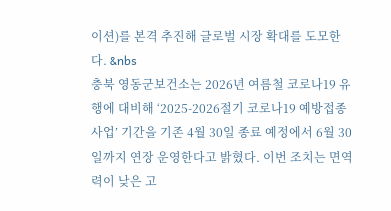이션)를 본격 추진해 글로벌 시장 확대를 도모한다. &nbs
충북 영동군보건소는 2026년 여름철 코로나19 유행에 대비해 ‘2025-2026절기 코로나19 예방접종 사업’ 기간을 기존 4월 30일 종료 예정에서 6월 30일까지 연장 운영한다고 밝혔다. 이번 조치는 면역력이 낮은 고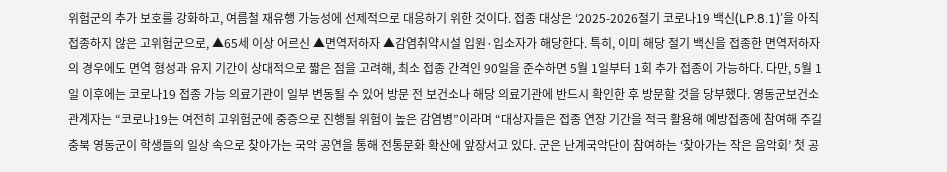위험군의 추가 보호를 강화하고, 여름철 재유행 가능성에 선제적으로 대응하기 위한 것이다. 접종 대상은 ‘2025-2026절기 코로나19 백신(LP.8.1)’을 아직 접종하지 않은 고위험군으로, ▲65세 이상 어르신 ▲면역저하자 ▲감염취약시설 입원·입소자가 해당한다. 특히, 이미 해당 절기 백신을 접종한 면역저하자의 경우에도 면역 형성과 유지 기간이 상대적으로 짧은 점을 고려해, 최소 접종 간격인 90일을 준수하면 5월 1일부터 1회 추가 접종이 가능하다. 다만, 5월 1일 이후에는 코로나19 접종 가능 의료기관이 일부 변동될 수 있어 방문 전 보건소나 해당 의료기관에 반드시 확인한 후 방문할 것을 당부했다. 영동군보건소 관계자는 “코로나19는 여전히 고위험군에 중증으로 진행될 위험이 높은 감염병”이라며 “대상자들은 접종 연장 기간을 적극 활용해 예방접종에 참여해 주길
충북 영동군이 학생들의 일상 속으로 찾아가는 국악 공연을 통해 전통문화 확산에 앞장서고 있다. 군은 난계국악단이 참여하는 ‘찾아가는 작은 음악회’ 첫 공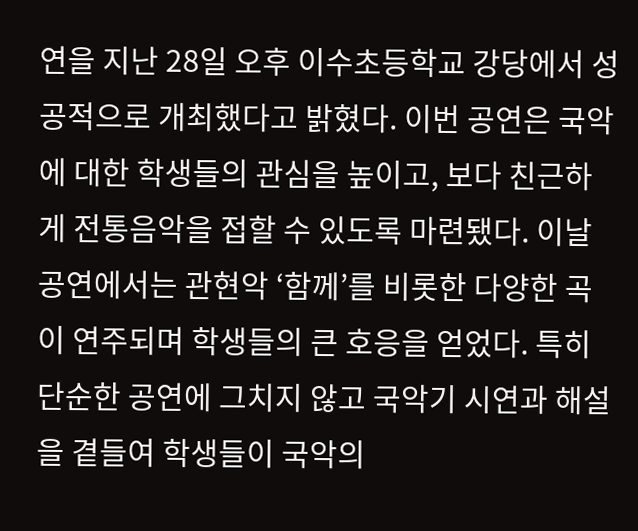연을 지난 28일 오후 이수초등학교 강당에서 성공적으로 개최했다고 밝혔다. 이번 공연은 국악에 대한 학생들의 관심을 높이고, 보다 친근하게 전통음악을 접할 수 있도록 마련됐다. 이날 공연에서는 관현악 ‘함께’를 비롯한 다양한 곡이 연주되며 학생들의 큰 호응을 얻었다. 특히 단순한 공연에 그치지 않고 국악기 시연과 해설을 곁들여 학생들이 국악의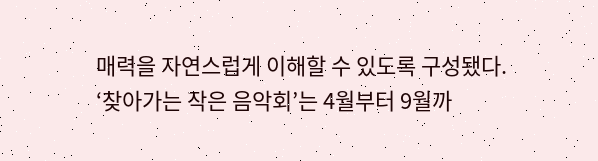매력을 자연스럽게 이해할 수 있도록 구성됐다. ‘찾아가는 작은 음악회’는 4월부터 9월까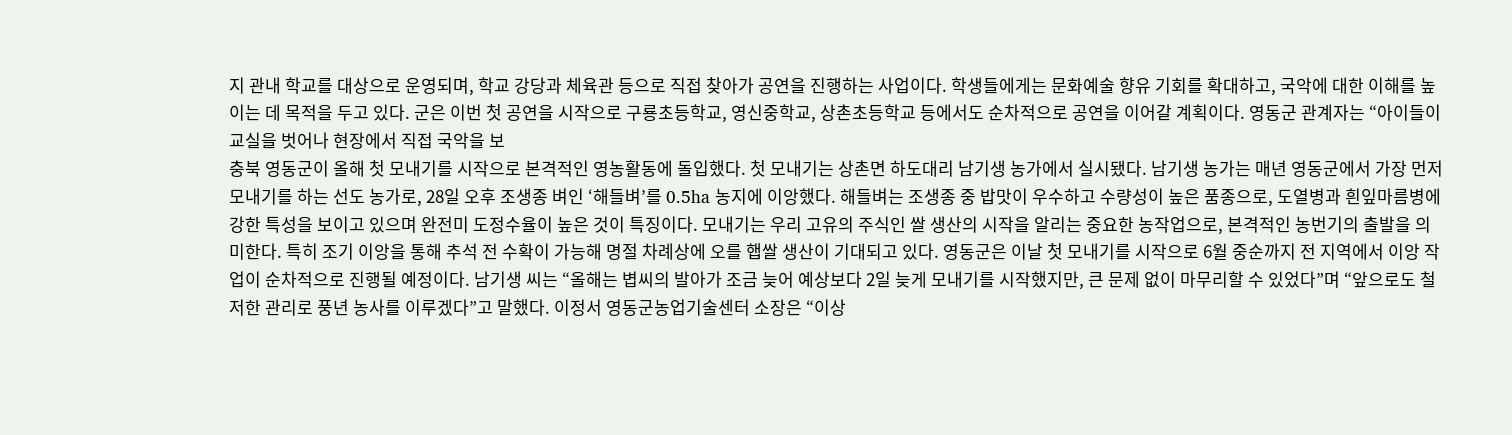지 관내 학교를 대상으로 운영되며, 학교 강당과 체육관 등으로 직접 찾아가 공연을 진행하는 사업이다. 학생들에게는 문화예술 향유 기회를 확대하고, 국악에 대한 이해를 높이는 데 목적을 두고 있다. 군은 이번 첫 공연을 시작으로 구룡초등학교, 영신중학교, 상촌초등학교 등에서도 순차적으로 공연을 이어갈 계획이다. 영동군 관계자는 “아이들이 교실을 벗어나 현장에서 직접 국악을 보
충북 영동군이 올해 첫 모내기를 시작으로 본격적인 영농활동에 돌입했다. 첫 모내기는 상촌면 하도대리 남기생 농가에서 실시됐다. 남기생 농가는 매년 영동군에서 가장 먼저 모내기를 하는 선도 농가로, 28일 오후 조생종 벼인 ‘해들벼’를 0.5ha 농지에 이앙했다. 해들벼는 조생종 중 밥맛이 우수하고 수량성이 높은 품종으로, 도열병과 흰잎마름병에 강한 특성을 보이고 있으며 완전미 도정수율이 높은 것이 특징이다. 모내기는 우리 고유의 주식인 쌀 생산의 시작을 알리는 중요한 농작업으로, 본격적인 농번기의 출발을 의미한다. 특히 조기 이앙을 통해 추석 전 수확이 가능해 명절 차례상에 오를 햅쌀 생산이 기대되고 있다. 영동군은 이날 첫 모내기를 시작으로 6월 중순까지 전 지역에서 이앙 작업이 순차적으로 진행될 예정이다. 남기생 씨는 “올해는 볍씨의 발아가 조금 늦어 예상보다 2일 늦게 모내기를 시작했지만, 큰 문제 없이 마무리할 수 있었다”며 “앞으로도 철저한 관리로 풍년 농사를 이루겠다”고 말했다. 이정서 영동군농업기술센터 소장은 “이상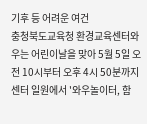기후 등 어려운 여건
충청북도교육청 환경교육센터와우는 어린이날을 맞아 5월 5일 오전 10시부터 오후 4시 50분까지 센터 일원에서 '와우놀이터, 함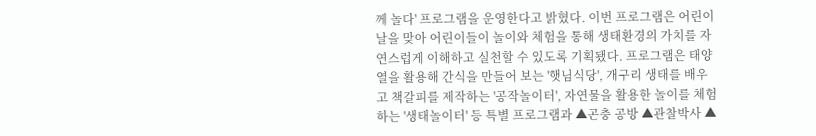께 놀다' 프로그램을 운영한다고 밝혔다. 이번 프로그램은 어린이날을 맞아 어린이들이 놀이와 체험을 통해 생태환경의 가치를 자연스럽게 이해하고 실천할 수 있도록 기획됐다. 프로그램은 태양열을 활용해 간식을 만들어 보는 '햇님식당', 개구리 생태를 배우고 책갈피를 제작하는 '공작놀이터', 자연물을 활용한 놀이를 체험하는 '생태놀이터' 등 특별 프로그램과 ▲곤충 공방 ▲관찰박사 ▲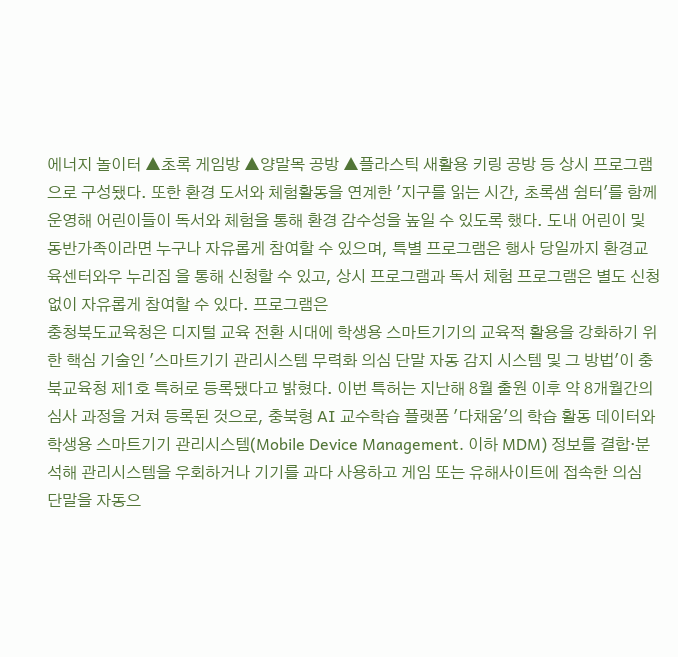에너지 놀이터 ▲초록 게임방 ▲양말목 공방 ▲플라스틱 새활용 키링 공방 등 상시 프로그램으로 구성됐다. 또한 환경 도서와 체험활동을 연계한 '지구를 읽는 시간, 초록샘 쉼터'를 함께 운영해 어린이들이 독서와 체험을 통해 환경 감수성을 높일 수 있도록 했다. 도내 어린이 및 동반가족이라면 누구나 자유롭게 참여할 수 있으며, 특별 프로그램은 행사 당일까지 환경교육센터와우 누리집 을 통해 신청할 수 있고, 상시 프로그램과 독서 체험 프로그램은 별도 신청 없이 자유롭게 참여할 수 있다. 프로그램은
충청북도교육청은 디지털 교육 전환 시대에 학생용 스마트기기의 교육적 활용을 강화하기 위한 핵심 기술인 '스마트기기 관리시스템 무력화 의심 단말 자동 감지 시스템 및 그 방법'이 충북교육청 제1호 특허로 등록됐다고 밝혔다. 이번 특허는 지난해 8월 출원 이후 약 8개월간의 심사 과정을 거쳐 등록된 것으로, 충북형 AI 교수학습 플랫폼 '다채움'의 학습 활동 데이터와 학생용 스마트기기 관리시스템(Mobile Device Management. 이하 MDM) 정보를 결합‧분석해 관리시스템을 우회하거나 기기를 과다 사용하고 게임 또는 유해사이트에 접속한 의심 단말을 자동으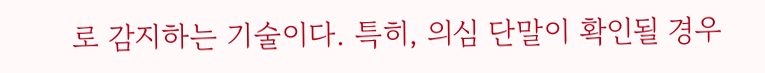로 감지하는 기술이다. 특히, 의심 단말이 확인될 경우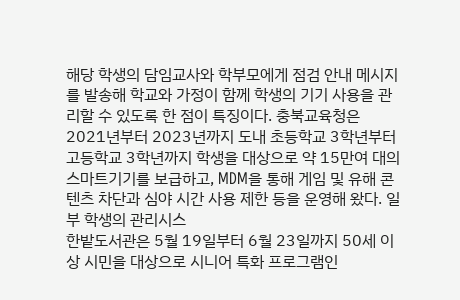해당 학생의 담임교사와 학부모에게 점검 안내 메시지를 발송해 학교와 가정이 함께 학생의 기기 사용을 관리할 수 있도록 한 점이 특징이다. 충북교육청은 2021년부터 2023년까지 도내 초등학교 3학년부터 고등학교 3학년까지 학생을 대상으로 약 15만여 대의 스마트기기를 보급하고, MDM을 통해 게임 및 유해 콘텐츠 차단과 심야 시간 사용 제한 등을 운영해 왔다. 일부 학생의 관리시스
한밭도서관은 5월 19일부터 6월 23일까지 50세 이상 시민을 대상으로 시니어 특화 프로그램인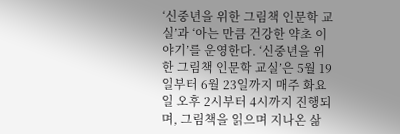‘신중년을 위한 그림책 인문학 교실’과 ‘아는 만큼 건강한 약초 이야기’를 운영한다. ‘신중년을 위한 그림책 인문학 교실’은 5월 19일부터 6월 23일까지 매주 화요일 오후 2시부터 4시까지 진행되며, 그림책을 읽으며 지나온 삶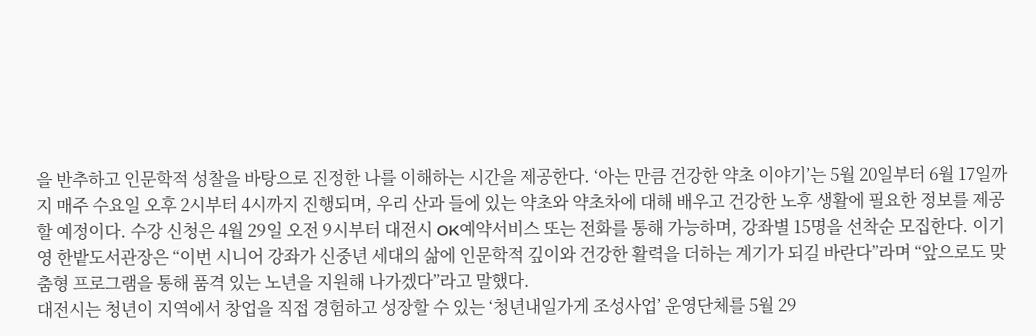을 반추하고 인문학적 성찰을 바탕으로 진정한 나를 이해하는 시간을 제공한다. ‘아는 만큼 건강한 약초 이야기’는 5월 20일부터 6월 17일까지 매주 수요일 오후 2시부터 4시까지 진행되며, 우리 산과 들에 있는 약초와 약초차에 대해 배우고 건강한 노후 생활에 필요한 정보를 제공할 예정이다. 수강 신청은 4월 29일 오전 9시부터 대전시 OK예약서비스 또는 전화를 통해 가능하며, 강좌별 15명을 선착순 모집한다. 이기영 한밭도서관장은 “이번 시니어 강좌가 신중년 세대의 삶에 인문학적 깊이와 건강한 활력을 더하는 계기가 되길 바란다”라며 “앞으로도 맞춤형 프로그램을 통해 품격 있는 노년을 지원해 나가겠다”라고 말했다.
대전시는 청년이 지역에서 창업을 직접 경험하고 성장할 수 있는 ‘청년내일가게 조성사업’ 운영단체를 5월 29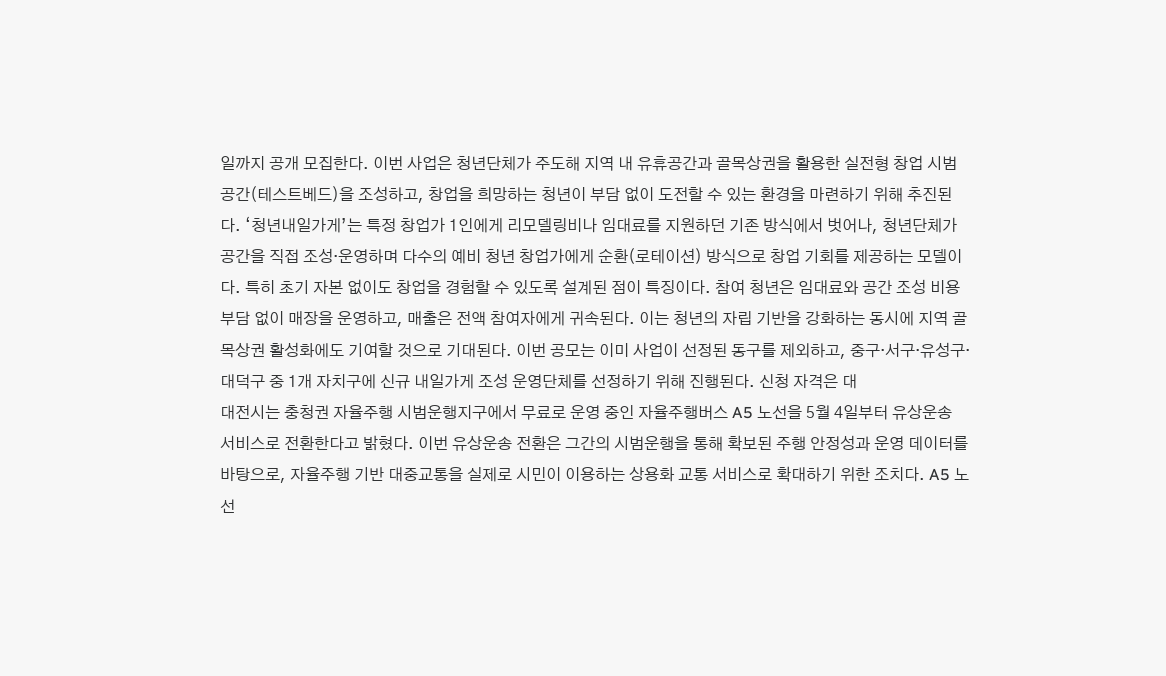일까지 공개 모집한다. 이번 사업은 청년단체가 주도해 지역 내 유휴공간과 골목상권을 활용한 실전형 창업 시범 공간(테스트베드)을 조성하고, 창업을 희망하는 청년이 부담 없이 도전할 수 있는 환경을 마련하기 위해 추진된다. ‘청년내일가게’는 특정 창업가 1인에게 리모델링비나 임대료를 지원하던 기존 방식에서 벗어나, 청년단체가 공간을 직접 조성·운영하며 다수의 예비 청년 창업가에게 순환(로테이션) 방식으로 창업 기회를 제공하는 모델이다. 특히 초기 자본 없이도 창업을 경험할 수 있도록 설계된 점이 특징이다. 참여 청년은 임대료와 공간 조성 비용 부담 없이 매장을 운영하고, 매출은 전액 참여자에게 귀속된다. 이는 청년의 자립 기반을 강화하는 동시에 지역 골목상권 활성화에도 기여할 것으로 기대된다. 이번 공모는 이미 사업이 선정된 동구를 제외하고, 중구·서구·유성구· 대덕구 중 1개 자치구에 신규 내일가게 조성 운영단체를 선정하기 위해 진행된다. 신청 자격은 대
대전시는 충청권 자율주행 시범운행지구에서 무료로 운영 중인 자율주행버스 A5 노선을 5월 4일부터 유상운송 서비스로 전환한다고 밝혔다. 이번 유상운송 전환은 그간의 시범운행을 통해 확보된 주행 안정성과 운영 데이터를 바탕으로, 자율주행 기반 대중교통을 실제로 시민이 이용하는 상용화 교통 서비스로 확대하기 위한 조치다. A5 노선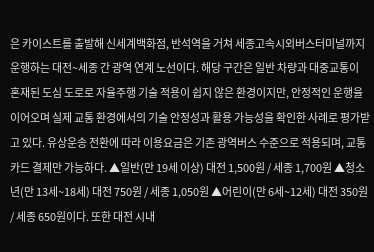은 카이스트를 출발해 신세계백화점, 반석역을 거쳐 세종고속시외버스터미널까지 운행하는 대전~세종 간 광역 연계 노선이다. 해당 구간은 일반 차량과 대중교통이 혼재된 도심 도로로 자율주행 기술 적용이 쉽지 않은 환경이지만, 안정적인 운행을 이어오며 실제 교통 환경에서의 기술 안정성과 활용 가능성을 확인한 사례로 평가받고 있다. 유상운송 전환에 따라 이용요금은 기존 광역버스 수준으로 적용되며, 교통카드 결제만 가능하다. ▲일반(만 19세 이상) 대전 1,500원 / 세종 1,700원 ▲청소년(만 13세~18세) 대전 750원 / 세종 1,050원 ▲어린이(만 6세~12세) 대전 350원 / 세종 650원이다. 또한 대전 시내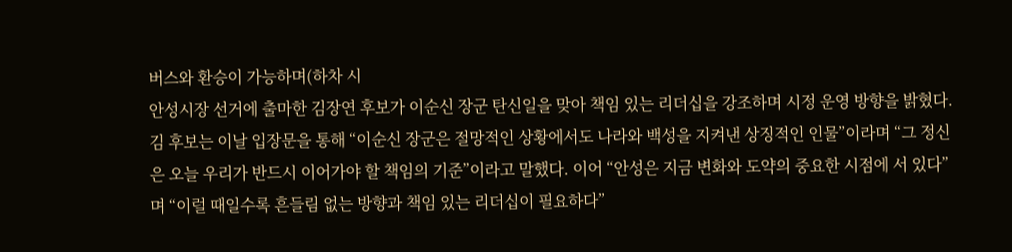버스와 환승이 가능하며(하차 시
안성시장 선거에 출마한 김장연 후보가 이순신 장군 탄신일을 맞아 책임 있는 리더십을 강조하며 시정 운영 방향을 밝혔다. 김 후보는 이날 입장문을 통해 “이순신 장군은 절망적인 상황에서도 나라와 백성을 지켜낸 상징적인 인물”이라며 “그 정신은 오늘 우리가 반드시 이어가야 할 책임의 기준”이라고 말했다. 이어 “안성은 지금 변화와 도약의 중요한 시점에 서 있다”며 “이럴 때일수록 흔들림 없는 방향과 책임 있는 리더십이 필요하다”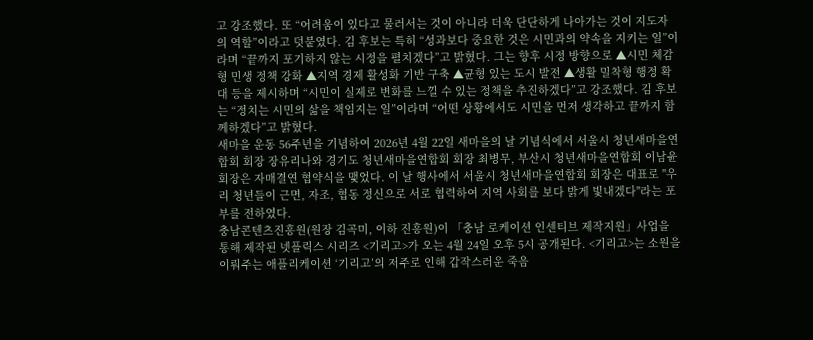고 강조했다. 또 “어려움이 있다고 물러서는 것이 아니라 더욱 단단하게 나아가는 것이 지도자의 역할”이라고 덧붙였다. 김 후보는 특히 “성과보다 중요한 것은 시민과의 약속을 지키는 일”이라며 “끝까지 포기하지 않는 시정을 펼치겠다”고 밝혔다. 그는 향후 시정 방향으로 ▲시민 체감형 민생 정책 강화 ▲지역 경제 활성화 기반 구축 ▲균형 있는 도시 발전 ▲생활 밀착형 행정 확대 등을 제시하며 “시민이 실제로 변화를 느낄 수 있는 정책을 추진하겠다”고 강조했다. 김 후보는 “정치는 시민의 삶을 책임지는 일”이라며 “어떤 상황에서도 시민을 먼저 생각하고 끝까지 함께하겠다”고 밝혔다.
새마을 운동 56주년을 기념하여 2026년 4월 22일 새마을의 날 기념식에서 서울시 청년새마을연합회 회장 장유리나와 경기도 청년새마을연합회 회장 최병무, 부산시 청년새마을연합회 이남윤 회장은 자매결연 협약식을 맺었다. 이 날 행사에서 서울시 청년새마을연합회 회장은 대표로 "우리 청년들이 근면, 자조, 협동 정신으로 서로 협력하여 지역 사회를 보다 밝게 빛내겠다"라는 포부를 전하였다.
충남콘텐츠진흥원(원장 김곡미, 이하 진흥원)이 「충남 로케이션 인센티브 제작지원」사업을 통해 제작된 넷플릭스 시리즈 <기리고>가 오는 4월 24일 오후 5시 공개된다. <기리고>는 소원을 이뤄주는 애플리케이션 ‘기리고’의 저주로 인해 갑작스러운 죽음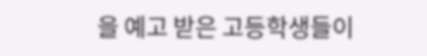을 예고 받은 고등학생들이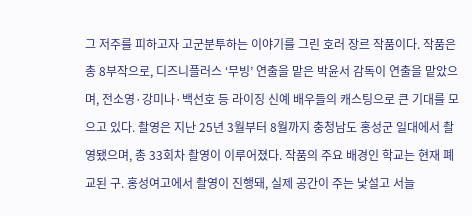그 저주를 피하고자 고군분투하는 이야기를 그린 호러 장르 작품이다. 작품은 총 8부작으로, 디즈니플러스 ‘무빙’ 연출을 맡은 박윤서 감독이 연출을 맡았으며, 전소영·강미나·백선호 등 라이징 신예 배우들의 캐스팅으로 큰 기대를 모으고 있다. 촬영은 지난 25년 3월부터 8월까지 충청남도 홍성군 일대에서 촬영됐으며, 총 33회차 촬영이 이루어졌다. 작품의 주요 배경인 학교는 현재 폐교된 구. 홍성여고에서 촬영이 진행돼, 실제 공간이 주는 낯설고 서늘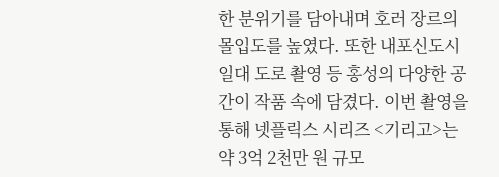한 분위기를 담아내며 호러 장르의 몰입도를 높였다. 또한 내포신도시 일대 도로 촬영 등 홍성의 다양한 공간이 작품 속에 담겼다. 이번 촬영을 통해 넷플릭스 시리즈 <기리고>는 약 3억 2천만 원 규모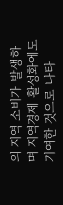의 지역 소비가 발생하며 지역경제 활성화에도 기여한 것으로 나타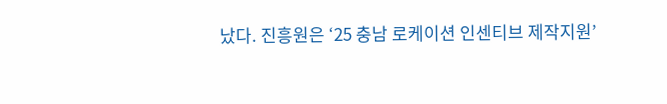났다. 진흥원은 ‘25 충남 로케이션 인센티브 제작지원’